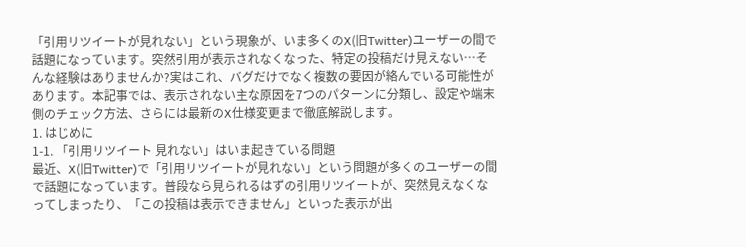「引用リツイートが見れない」という現象が、いま多くのX(旧Twitter)ユーザーの間で話題になっています。突然引用が表示されなくなった、特定の投稿だけ見えない…そんな経験はありませんか?実はこれ、バグだけでなく複数の要因が絡んでいる可能性があります。本記事では、表示されない主な原因を7つのパターンに分類し、設定や端末側のチェック方法、さらには最新のX仕様変更まで徹底解説します。
1. はじめに
1-1. 「引用リツイート 見れない」はいま起きている問題
最近、X(旧Twitter)で「引用リツイートが見れない」という問題が多くのユーザーの間で話題になっています。普段なら見られるはずの引用リツイートが、突然見えなくなってしまったり、「この投稿は表示できません」といった表示が出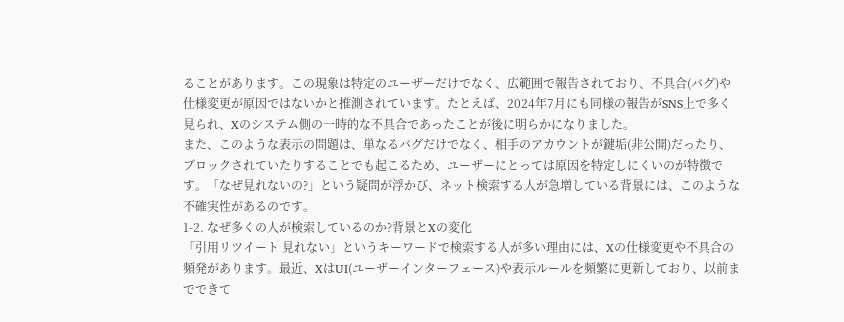ることがあります。この現象は特定のユーザーだけでなく、広範囲で報告されており、不具合(バグ)や仕様変更が原因ではないかと推測されています。たとえば、2024年7月にも同様の報告がSNS上で多く見られ、Xのシステム側の一時的な不具合であったことが後に明らかになりました。
また、このような表示の問題は、単なるバグだけでなく、相手のアカウントが鍵垢(非公開)だったり、ブロックされていたりすることでも起こるため、ユーザーにとっては原因を特定しにくいのが特徴です。「なぜ見れないの?」という疑問が浮かび、ネット検索する人が急増している背景には、このような不確実性があるのです。
1-2. なぜ多くの人が検索しているのか?背景とXの変化
「引用リツイート 見れない」というキーワードで検索する人が多い理由には、Xの仕様変更や不具合の頻発があります。最近、XはUI(ユーザーインターフェース)や表示ルールを頻繁に更新しており、以前までできて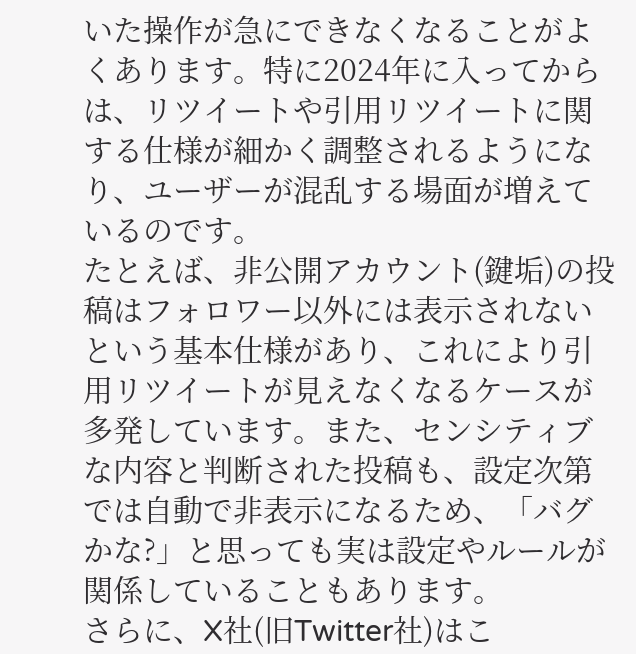いた操作が急にできなくなることがよくあります。特に2024年に入ってからは、リツイートや引用リツイートに関する仕様が細かく調整されるようになり、ユーザーが混乱する場面が増えているのです。
たとえば、非公開アカウント(鍵垢)の投稿はフォロワー以外には表示されないという基本仕様があり、これにより引用リツイートが見えなくなるケースが多発しています。また、センシティブな内容と判断された投稿も、設定次第では自動で非表示になるため、「バグかな?」と思っても実は設定やルールが関係していることもあります。
さらに、X社(旧Twitter社)はこ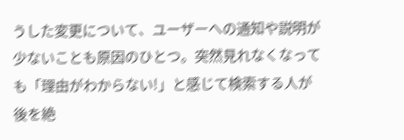うした変更について、ユーザーへの通知や説明が少ないことも原因のひとつ。突然見れなくなっても「理由がわからない!」と感じて検索する人が後を絶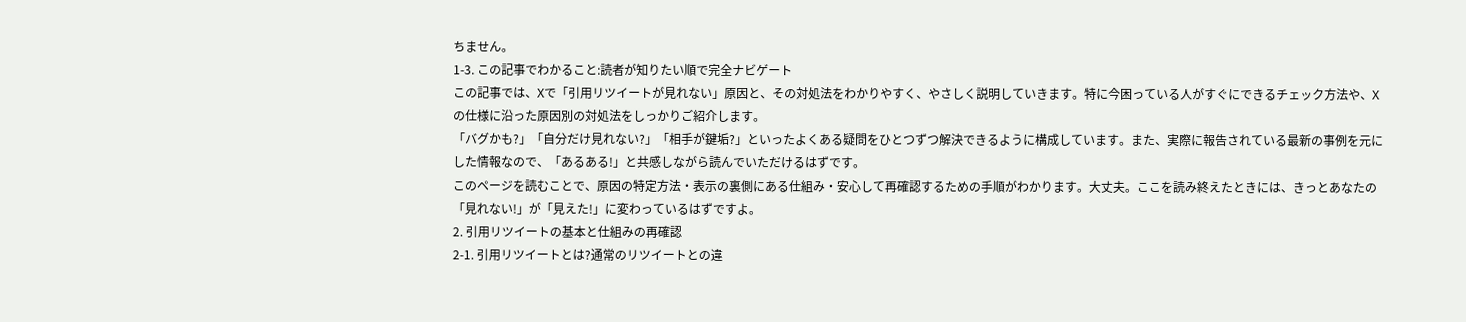ちません。
1-3. この記事でわかること:読者が知りたい順で完全ナビゲート
この記事では、Xで「引用リツイートが見れない」原因と、その対処法をわかりやすく、やさしく説明していきます。特に今困っている人がすぐにできるチェック方法や、Xの仕様に沿った原因別の対処法をしっかりご紹介します。
「バグかも?」「自分だけ見れない?」「相手が鍵垢?」といったよくある疑問をひとつずつ解決できるように構成しています。また、実際に報告されている最新の事例を元にした情報なので、「あるある!」と共感しながら読んでいただけるはずです。
このページを読むことで、原因の特定方法・表示の裏側にある仕組み・安心して再確認するための手順がわかります。大丈夫。ここを読み終えたときには、きっとあなたの「見れない!」が「見えた!」に変わっているはずですよ。
2. 引用リツイートの基本と仕組みの再確認
2-1. 引用リツイートとは?通常のリツイートとの違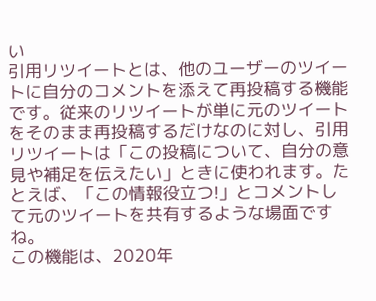い
引用リツイートとは、他のユーザーのツイートに自分のコメントを添えて再投稿する機能です。従来のリツイートが単に元のツイートをそのまま再投稿するだけなのに対し、引用リツイートは「この投稿について、自分の意見や補足を伝えたい」ときに使われます。たとえば、「この情報役立つ!」とコメントして元のツイートを共有するような場面ですね。
この機能は、2020年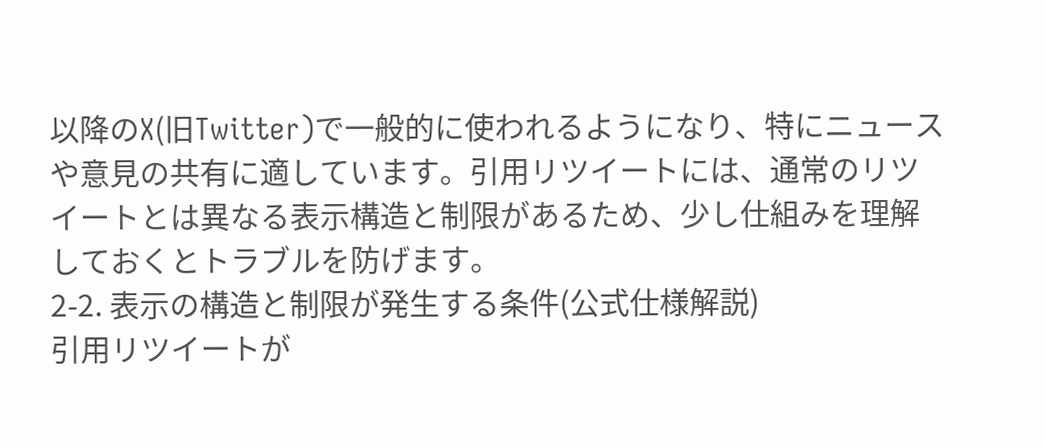以降のX(旧Twitter)で一般的に使われるようになり、特にニュースや意見の共有に適しています。引用リツイートには、通常のリツイートとは異なる表示構造と制限があるため、少し仕組みを理解しておくとトラブルを防げます。
2-2. 表示の構造と制限が発生する条件(公式仕様解説)
引用リツイートが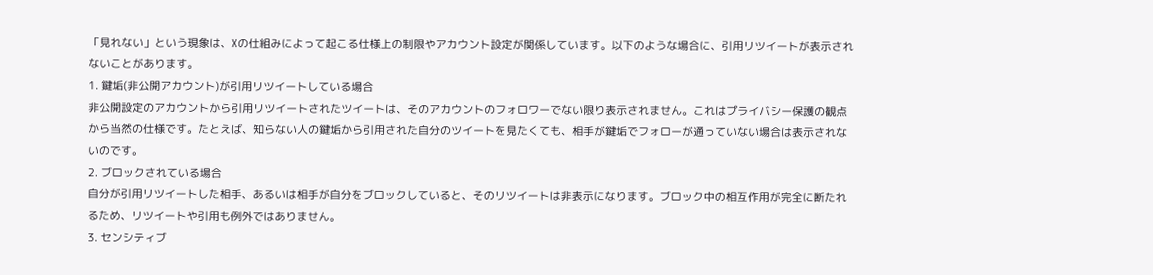「見れない」という現象は、Xの仕組みによって起こる仕様上の制限やアカウント設定が関係しています。以下のような場合に、引用リツイートが表示されないことがあります。
1. 鍵垢(非公開アカウント)が引用リツイートしている場合
非公開設定のアカウントから引用リツイートされたツイートは、そのアカウントのフォロワーでない限り表示されません。これはプライバシー保護の観点から当然の仕様です。たとえば、知らない人の鍵垢から引用された自分のツイートを見たくても、相手が鍵垢でフォローが通っていない場合は表示されないのです。
2. ブロックされている場合
自分が引用リツイートした相手、あるいは相手が自分をブロックしていると、そのリツイートは非表示になります。ブロック中の相互作用が完全に断たれるため、リツイートや引用も例外ではありません。
3. センシティブ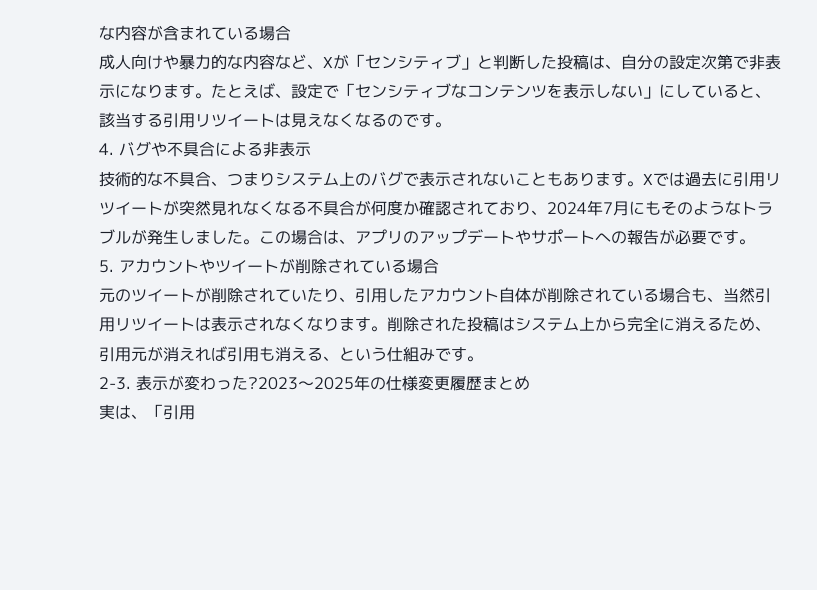な内容が含まれている場合
成人向けや暴力的な内容など、Xが「センシティブ」と判断した投稿は、自分の設定次第で非表示になります。たとえば、設定で「センシティブなコンテンツを表示しない」にしていると、該当する引用リツイートは見えなくなるのです。
4. バグや不具合による非表示
技術的な不具合、つまりシステム上のバグで表示されないこともあります。Xでは過去に引用リツイートが突然見れなくなる不具合が何度か確認されており、2024年7月にもそのようなトラブルが発生しました。この場合は、アプリのアップデートやサポートへの報告が必要です。
5. アカウントやツイートが削除されている場合
元のツイートが削除されていたり、引用したアカウント自体が削除されている場合も、当然引用リツイートは表示されなくなります。削除された投稿はシステム上から完全に消えるため、引用元が消えれば引用も消える、という仕組みです。
2-3. 表示が変わった?2023〜2025年の仕様変更履歴まとめ
実は、「引用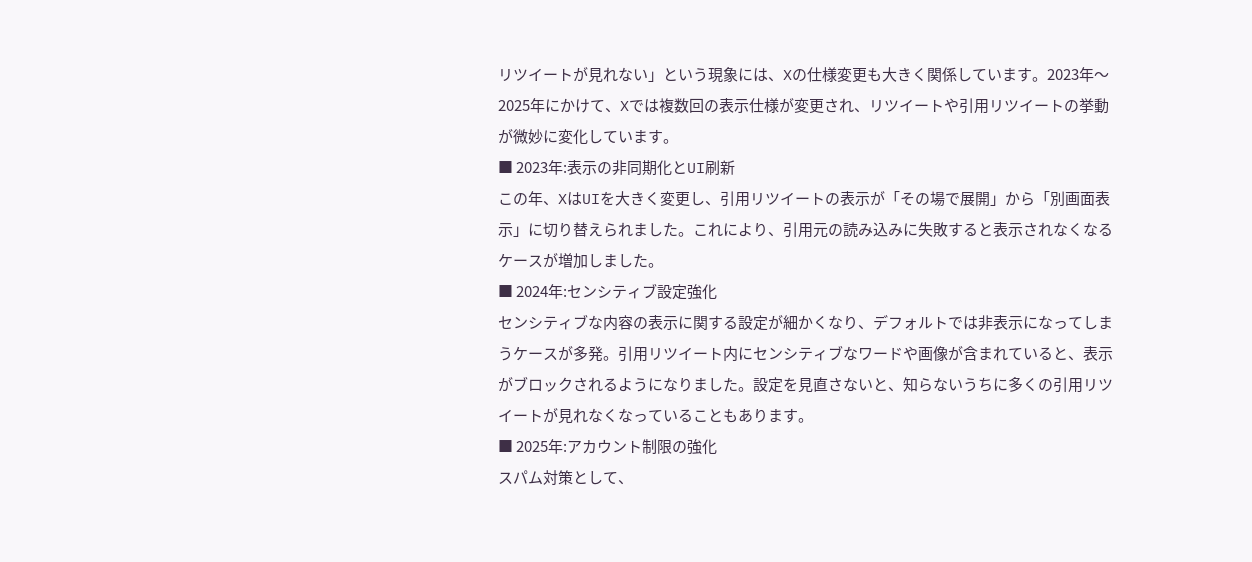リツイートが見れない」という現象には、Xの仕様変更も大きく関係しています。2023年〜2025年にかけて、Xでは複数回の表示仕様が変更され、リツイートや引用リツイートの挙動が微妙に変化しています。
■ 2023年:表示の非同期化とUI刷新
この年、XはUIを大きく変更し、引用リツイートの表示が「その場で展開」から「別画面表示」に切り替えられました。これにより、引用元の読み込みに失敗すると表示されなくなるケースが増加しました。
■ 2024年:センシティブ設定強化
センシティブな内容の表示に関する設定が細かくなり、デフォルトでは非表示になってしまうケースが多発。引用リツイート内にセンシティブなワードや画像が含まれていると、表示がブロックされるようになりました。設定を見直さないと、知らないうちに多くの引用リツイートが見れなくなっていることもあります。
■ 2025年:アカウント制限の強化
スパム対策として、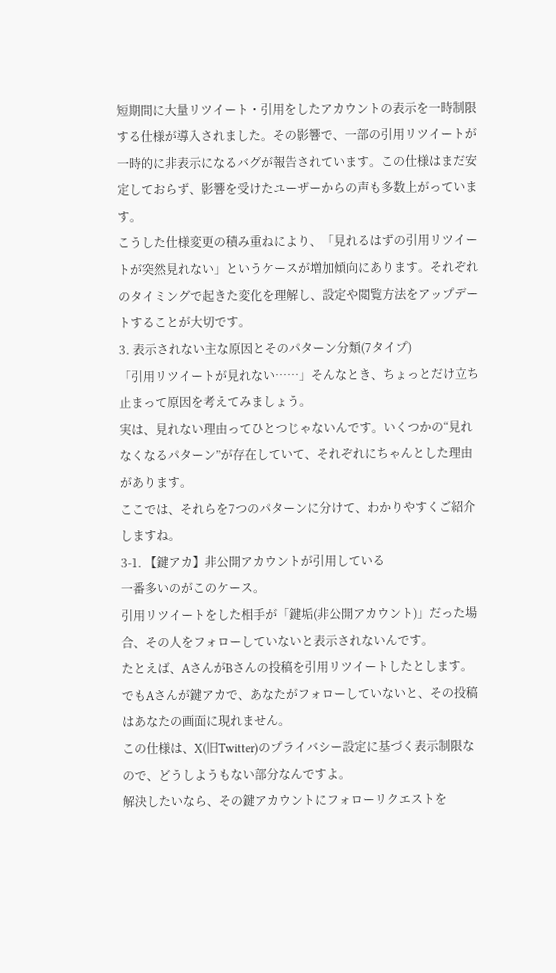短期間に大量リツイート・引用をしたアカウントの表示を一時制限する仕様が導入されました。その影響で、一部の引用リツイートが一時的に非表示になるバグが報告されています。この仕様はまだ安定しておらず、影響を受けたユーザーからの声も多数上がっています。
こうした仕様変更の積み重ねにより、「見れるはずの引用リツイートが突然見れない」というケースが増加傾向にあります。それぞれのタイミングで起きた変化を理解し、設定や閲覧方法をアップデートすることが大切です。
3. 表示されない主な原因とそのパターン分類(7タイプ)
「引用リツイートが見れない……」そんなとき、ちょっとだけ立ち止まって原因を考えてみましょう。
実は、見れない理由ってひとつじゃないんです。いくつかの“見れなくなるパターン”が存在していて、それぞれにちゃんとした理由があります。
ここでは、それらを7つのパターンに分けて、わかりやすくご紹介しますね。
3-1. 【鍵アカ】非公開アカウントが引用している
一番多いのがこのケース。
引用リツイートをした相手が「鍵垢(非公開アカウント)」だった場合、その人をフォローしていないと表示されないんです。
たとえば、AさんがBさんの投稿を引用リツイートしたとします。
でもAさんが鍵アカで、あなたがフォローしていないと、その投稿はあなたの画面に現れません。
この仕様は、X(旧Twitter)のプライバシー設定に基づく表示制限なので、どうしようもない部分なんですよ。
解決したいなら、その鍵アカウントにフォローリクエストを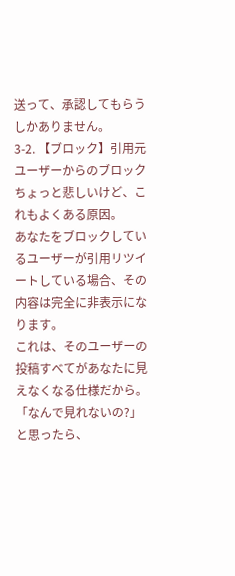送って、承認してもらうしかありません。
3-2. 【ブロック】引用元ユーザーからのブロック
ちょっと悲しいけど、これもよくある原因。
あなたをブロックしているユーザーが引用リツイートしている場合、その内容は完全に非表示になります。
これは、そのユーザーの投稿すべてがあなたに見えなくなる仕様だから。
「なんで見れないの?」と思ったら、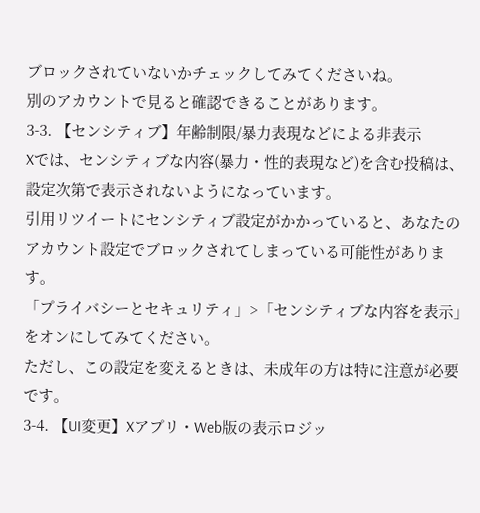ブロックされていないかチェックしてみてくださいね。
別のアカウントで見ると確認できることがあります。
3-3. 【センシティブ】年齢制限/暴力表現などによる非表示
Xでは、センシティブな内容(暴力・性的表現など)を含む投稿は、設定次第で表示されないようになっています。
引用リツイートにセンシティブ設定がかかっていると、あなたのアカウント設定でブロックされてしまっている可能性があります。
「プライバシーとセキュリティ」>「センシティブな内容を表示」をオンにしてみてください。
ただし、この設定を変えるときは、未成年の方は特に注意が必要です。
3-4. 【UI変更】Xアプリ・Web版の表示ロジッ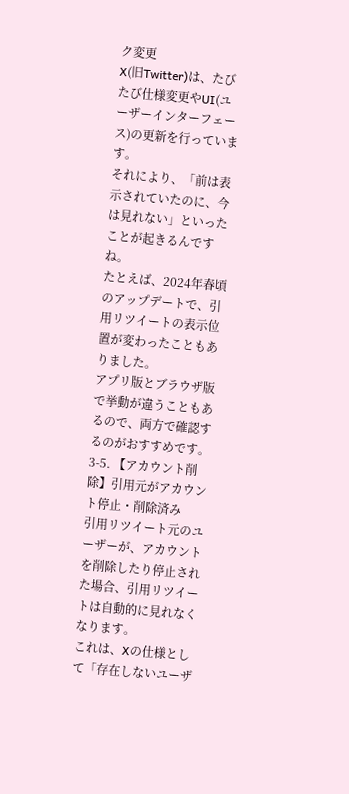ク変更
X(旧Twitter)は、たびたび仕様変更やUI(ユーザーインターフェース)の更新を行っています。
それにより、「前は表示されていたのに、今は見れない」といったことが起きるんですね。
たとえば、2024年春頃のアップデートで、引用リツイートの表示位置が変わったこともありました。
アプリ版とブラウザ版で挙動が違うこともあるので、両方で確認するのがおすすめです。
3-5. 【アカウント削除】引用元がアカウント停止・削除済み
引用リツイート元のユーザーが、アカウントを削除したり停止された場合、引用リツイートは自動的に見れなくなります。
これは、Xの仕様として「存在しないユーザ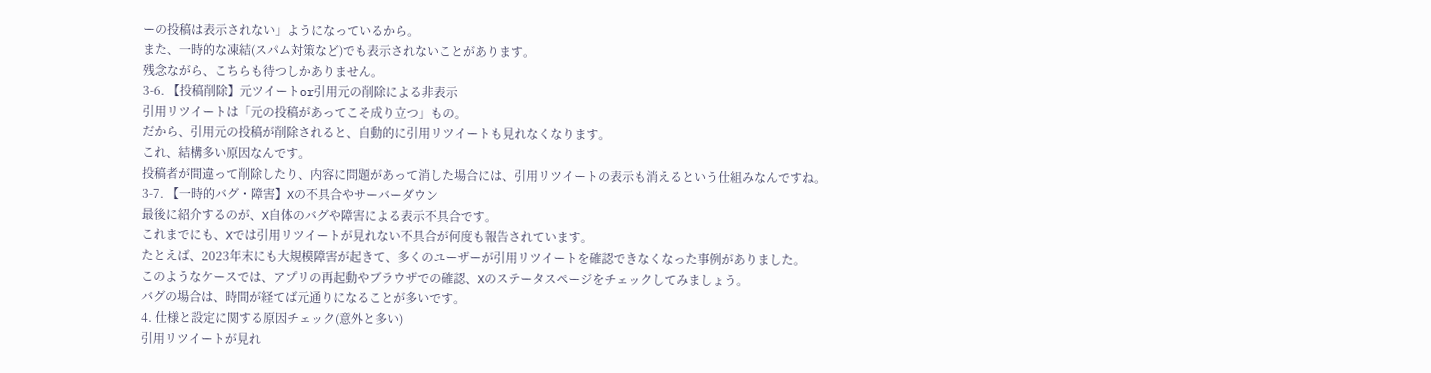ーの投稿は表示されない」ようになっているから。
また、一時的な凍結(スパム対策など)でも表示されないことがあります。
残念ながら、こちらも待つしかありません。
3-6. 【投稿削除】元ツイートor引用元の削除による非表示
引用リツイートは「元の投稿があってこそ成り立つ」もの。
だから、引用元の投稿が削除されると、自動的に引用リツイートも見れなくなります。
これ、結構多い原因なんです。
投稿者が間違って削除したり、内容に問題があって消した場合には、引用リツイートの表示も消えるという仕組みなんですね。
3-7. 【一時的バグ・障害】Xの不具合やサーバーダウン
最後に紹介するのが、X自体のバグや障害による表示不具合です。
これまでにも、Xでは引用リツイートが見れない不具合が何度も報告されています。
たとえば、2023年末にも大規模障害が起きて、多くのユーザーが引用リツイートを確認できなくなった事例がありました。
このようなケースでは、アプリの再起動やブラウザでの確認、Xのステータスページをチェックしてみましょう。
バグの場合は、時間が経てば元通りになることが多いです。
4. 仕様と設定に関する原因チェック(意外と多い)
引用リツイートが見れ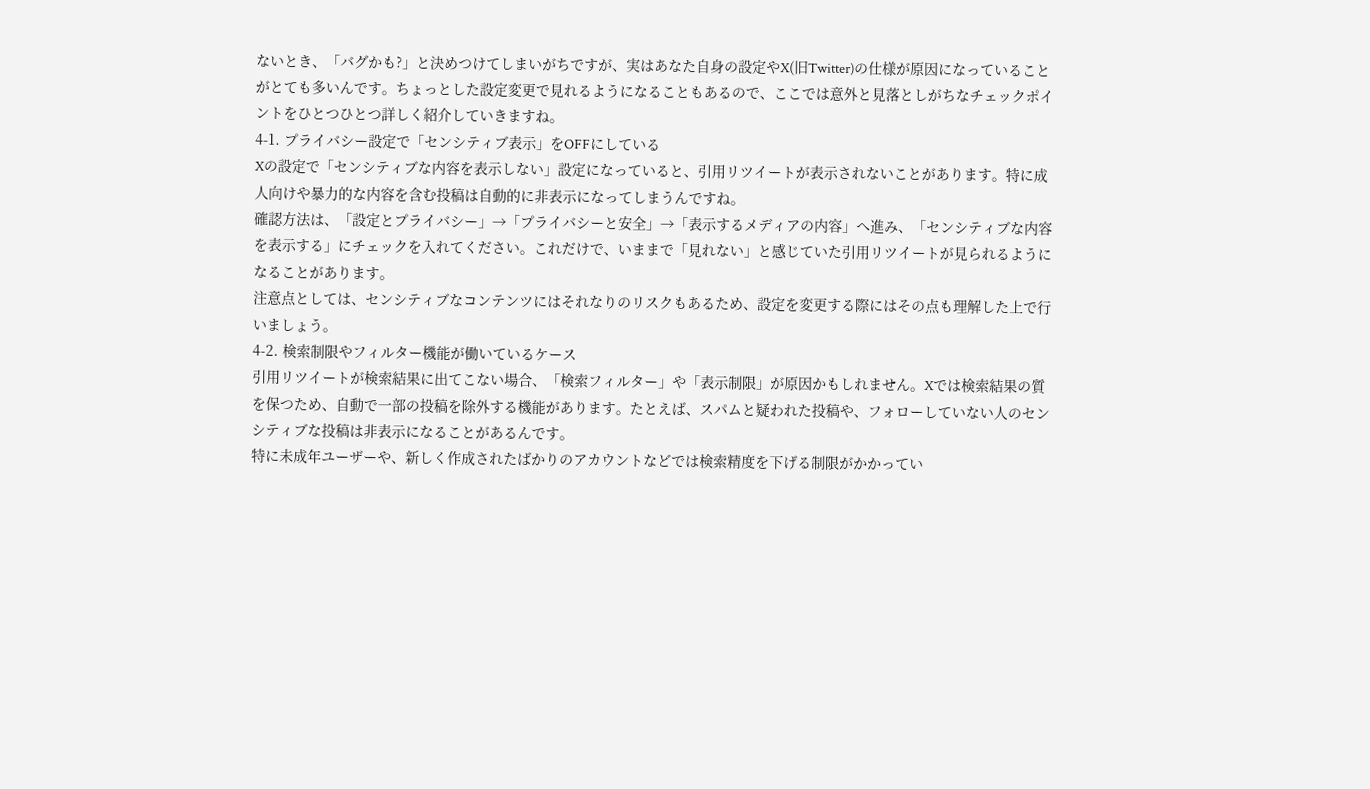ないとき、「バグかも?」と決めつけてしまいがちですが、実はあなた自身の設定やX(旧Twitter)の仕様が原因になっていることがとても多いんです。ちょっとした設定変更で見れるようになることもあるので、ここでは意外と見落としがちなチェックポイントをひとつひとつ詳しく紹介していきますね。
4-1. プライバシー設定で「センシティブ表示」をOFFにしている
Xの設定で「センシティブな内容を表示しない」設定になっていると、引用リツイートが表示されないことがあります。特に成人向けや暴力的な内容を含む投稿は自動的に非表示になってしまうんですね。
確認方法は、「設定とプライバシー」→「プライバシーと安全」→「表示するメディアの内容」へ進み、「センシティブな内容を表示する」にチェックを入れてください。これだけで、いままで「見れない」と感じていた引用リツイートが見られるようになることがあります。
注意点としては、センシティブなコンテンツにはそれなりのリスクもあるため、設定を変更する際にはその点も理解した上で行いましょう。
4-2. 検索制限やフィルター機能が働いているケース
引用リツイートが検索結果に出てこない場合、「検索フィルター」や「表示制限」が原因かもしれません。Xでは検索結果の質を保つため、自動で一部の投稿を除外する機能があります。たとえば、スパムと疑われた投稿や、フォローしていない人のセンシティブな投稿は非表示になることがあるんです。
特に未成年ユーザーや、新しく作成されたばかりのアカウントなどでは検索精度を下げる制限がかかってい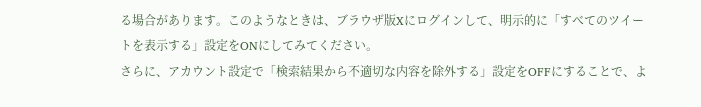る場合があります。このようなときは、ブラウザ版Xにログインして、明示的に「すべてのツイートを表示する」設定をONにしてみてください。
さらに、アカウント設定で「検索結果から不適切な内容を除外する」設定をOFFにすることで、よ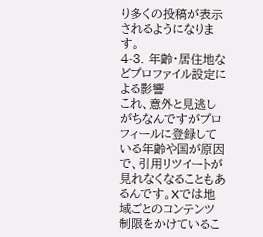り多くの投稿が表示されるようになります。
4-3. 年齢・居住地などプロファイル設定による影響
これ、意外と見逃しがちなんですがプロフィールに登録している年齢や国が原因で、引用リツイートが見れなくなることもあるんです。Xでは地域ごとのコンテンツ制限をかけているこ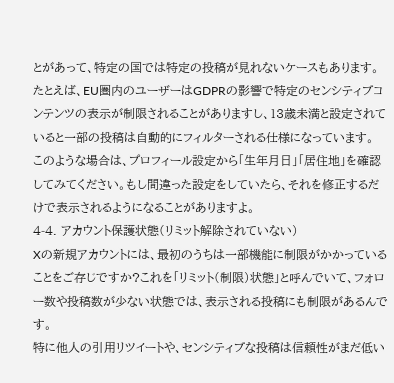とがあって、特定の国では特定の投稿が見れないケースもあります。
たとえば、EU圏内のユーザーはGDPRの影響で特定のセンシティブコンテンツの表示が制限されることがありますし、13歳未満と設定されていると一部の投稿は自動的にフィルターされる仕様になっています。
このような場合は、プロフィール設定から「生年月日」「居住地」を確認してみてください。もし間違った設定をしていたら、それを修正するだけで表示されるようになることがありますよ。
4-4. アカウント保護状態(リミット解除されていない)
Xの新規アカウントには、最初のうちは一部機能に制限がかかっていることをご存じですか?これを「リミット(制限)状態」と呼んでいて、フォロー数や投稿数が少ない状態では、表示される投稿にも制限があるんです。
特に他人の引用リツイートや、センシティブな投稿は信頼性がまだ低い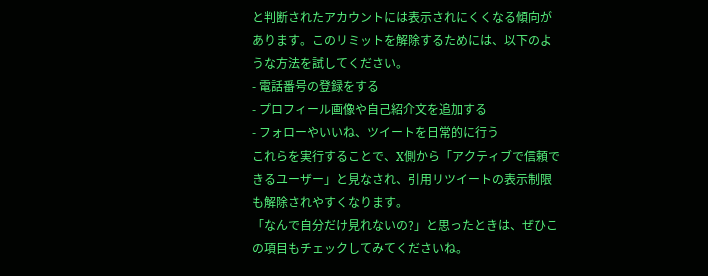と判断されたアカウントには表示されにくくなる傾向があります。このリミットを解除するためには、以下のような方法を試してください。
- 電話番号の登録をする
- プロフィール画像や自己紹介文を追加する
- フォローやいいね、ツイートを日常的に行う
これらを実行することで、X側から「アクティブで信頼できるユーザー」と見なされ、引用リツイートの表示制限も解除されやすくなります。
「なんで自分だけ見れないの?」と思ったときは、ぜひこの項目もチェックしてみてくださいね。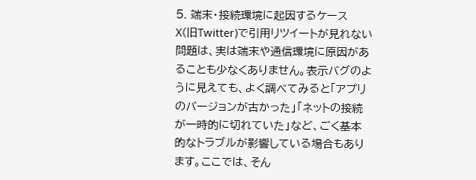5. 端末・接続環境に起因するケース
X(旧Twitter)で引用リツイートが見れない問題は、実は端末や通信環境に原因があることも少なくありません。表示バグのように見えても、よく調べてみると「アプリのバージョンが古かった」「ネットの接続が一時的に切れていた」など、ごく基本的なトラブルが影響している場合もあります。ここでは、そん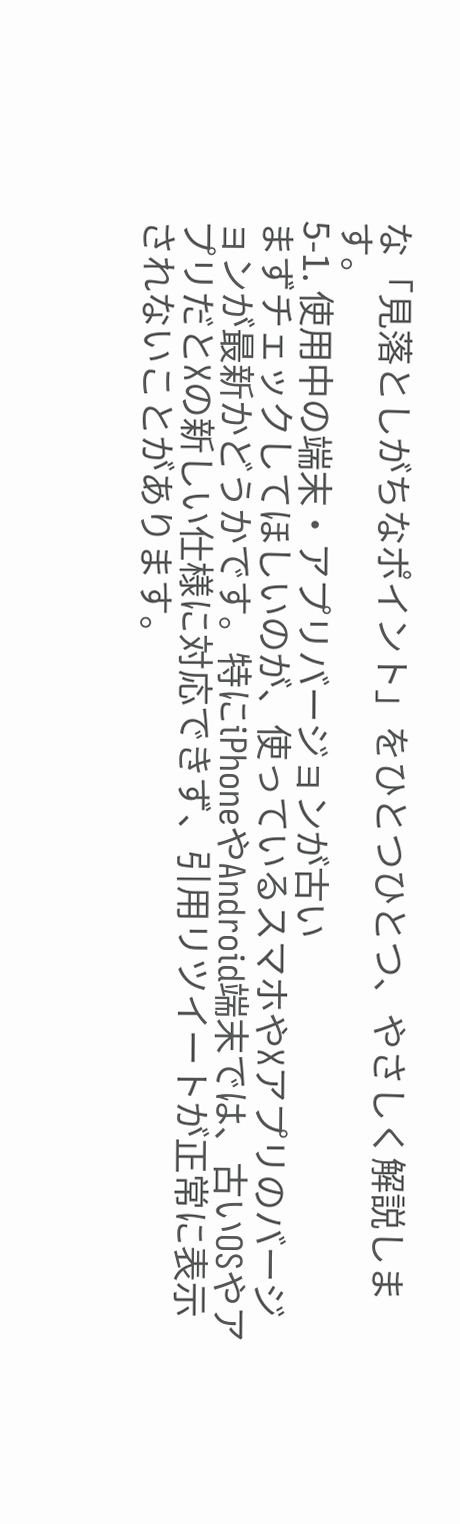な「見落としがちなポイント」をひとつひとつ、やさしく解説します。
5-1. 使用中の端末・アプリバージョンが古い
まずチェックしてほしいのが、使っているスマホやXアプリのバージョンが最新かどうかです。特にiPhoneやAndroid端末では、古いOSやアプリだとXの新しい仕様に対応できず、引用リツイートが正常に表示されないことがあります。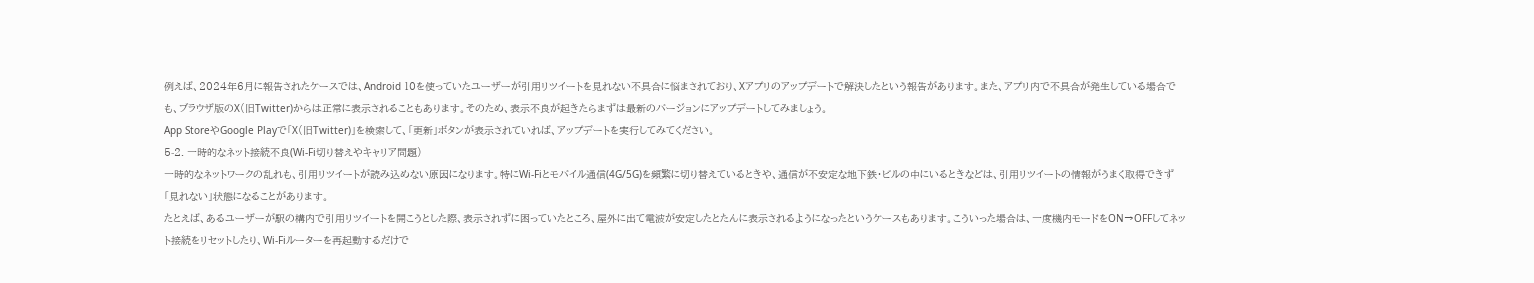例えば、2024年6月に報告されたケースでは、Android 10を使っていたユーザーが引用リツイートを見れない不具合に悩まされており、Xアプリのアップデートで解決したという報告があります。また、アプリ内で不具合が発生している場合でも、ブラウザ版のX(旧Twitter)からは正常に表示されることもあります。そのため、表示不良が起きたらまずは最新のバージョンにアップデートしてみましょう。
App StoreやGoogle Playで「X(旧Twitter)」を検索して、「更新」ボタンが表示されていれば、アップデートを実行してみてください。
5-2. 一時的なネット接続不良(Wi-Fi切り替えやキャリア問題)
一時的なネットワークの乱れも、引用リツイートが読み込めない原因になります。特にWi-Fiとモバイル通信(4G/5G)を頻繁に切り替えているときや、通信が不安定な地下鉄・ビルの中にいるときなどは、引用リツイートの情報がうまく取得できず「見れない」状態になることがあります。
たとえば、あるユーザーが駅の構内で引用リツイートを開こうとした際、表示されずに困っていたところ、屋外に出て電波が安定したとたんに表示されるようになったというケースもあります。こういった場合は、一度機内モードをON→OFFしてネット接続をリセットしたり、Wi-Fiルーターを再起動するだけで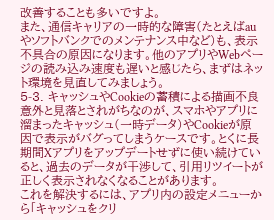改善することも多いですよ。
また、通信キャリアの一時的な障害(たとえばauやソフトバンクでのメンテナンス中など)も、表示不具合の原因になります。他のアプリやWebページの読み込み速度も遅いと感じたら、まずはネット環境を見直してみましょう。
5-3. キャッシュやCookieの蓄積による描画不良
意外と見落とされがちなのが、スマホやアプリに溜まったキャッシュ(一時データ)やCookieが原因で表示がバグってしまうケースです。とくに長期間Xアプリをアップデートせずに使い続けていると、過去のデータが干渉して、引用リツイートが正しく表示されなくなることがあります。
これを解決するには、アプリ内の設定メニューから「キャッシュをクリ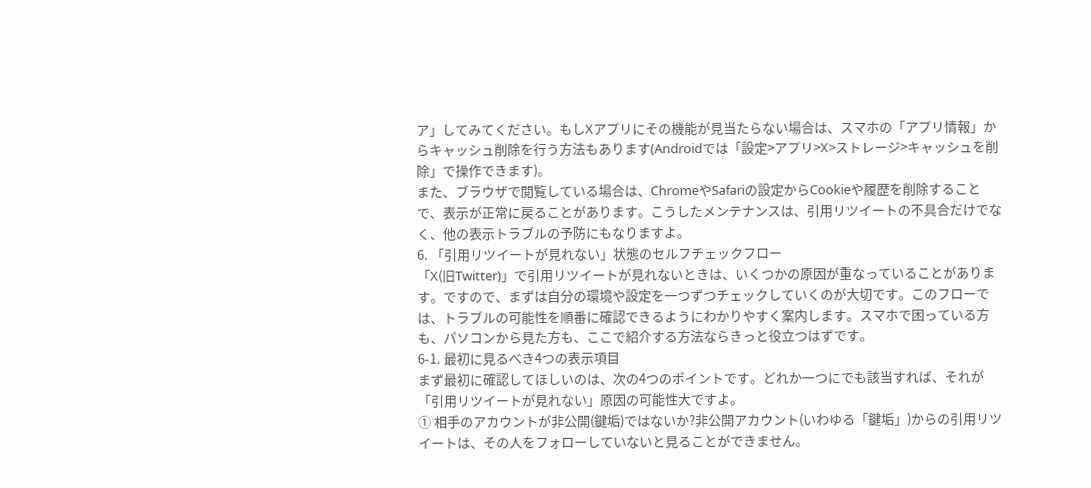ア」してみてください。もしXアプリにその機能が見当たらない場合は、スマホの「アプリ情報」からキャッシュ削除を行う方法もあります(Androidでは「設定>アプリ>X>ストレージ>キャッシュを削除」で操作できます)。
また、ブラウザで閲覧している場合は、ChromeやSafariの設定からCookieや履歴を削除することで、表示が正常に戻ることがあります。こうしたメンテナンスは、引用リツイートの不具合だけでなく、他の表示トラブルの予防にもなりますよ。
6. 「引用リツイートが見れない」状態のセルフチェックフロー
「X(旧Twitter)」で引用リツイートが見れないときは、いくつかの原因が重なっていることがあります。ですので、まずは自分の環境や設定を一つずつチェックしていくのが大切です。このフローでは、トラブルの可能性を順番に確認できるようにわかりやすく案内します。スマホで困っている方も、パソコンから見た方も、ここで紹介する方法ならきっと役立つはずです。
6-1. 最初に見るべき4つの表示項目
まず最初に確認してほしいのは、次の4つのポイントです。どれか一つにでも該当すれば、それが「引用リツイートが見れない」原因の可能性大ですよ。
① 相手のアカウントが非公開(鍵垢)ではないか?非公開アカウント(いわゆる「鍵垢」)からの引用リツイートは、その人をフォローしていないと見ることができません。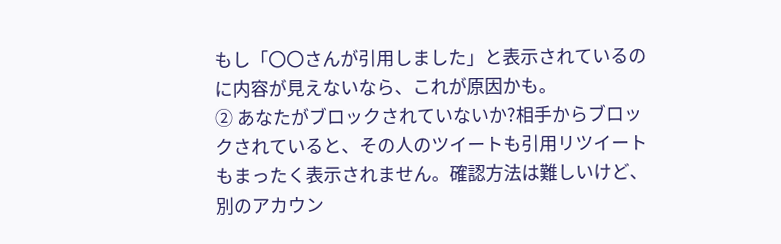もし「〇〇さんが引用しました」と表示されているのに内容が見えないなら、これが原因かも。
② あなたがブロックされていないか?相手からブロックされていると、その人のツイートも引用リツイートもまったく表示されません。確認方法は難しいけど、別のアカウン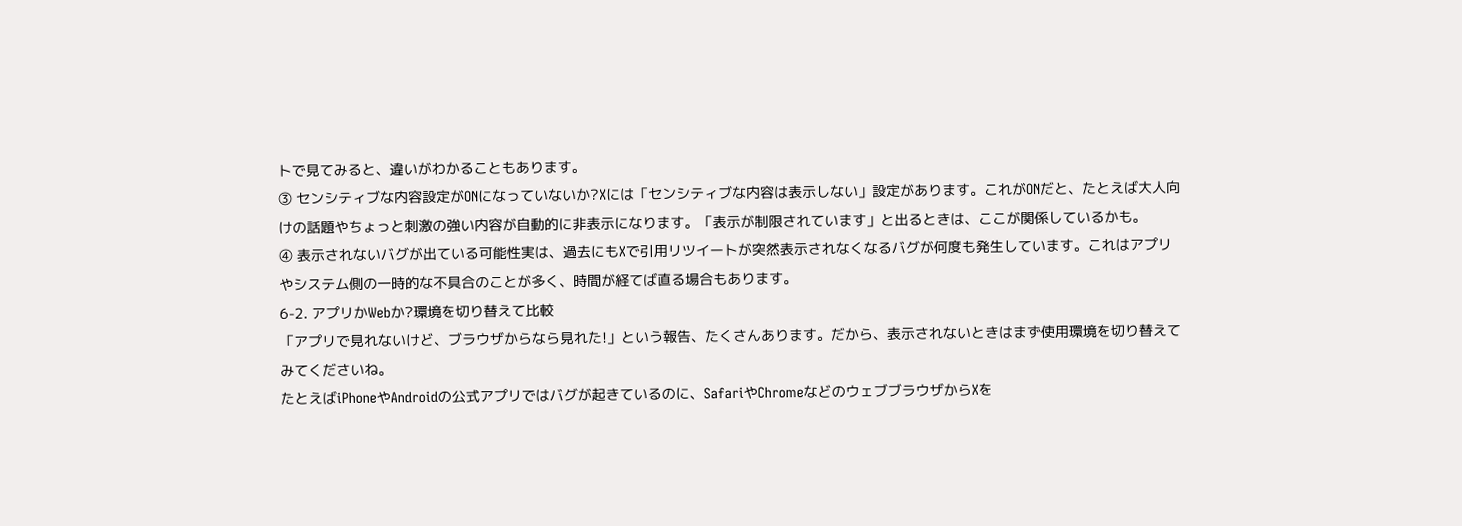トで見てみると、違いがわかることもあります。
③ センシティブな内容設定がONになっていないか?Xには「センシティブな内容は表示しない」設定があります。これがONだと、たとえば大人向けの話題やちょっと刺激の強い内容が自動的に非表示になります。「表示が制限されています」と出るときは、ここが関係しているかも。
④ 表示されないバグが出ている可能性実は、過去にもXで引用リツイートが突然表示されなくなるバグが何度も発生しています。これはアプリやシステム側の一時的な不具合のことが多く、時間が経てば直る場合もあります。
6-2. アプリかWebか?環境を切り替えて比較
「アプリで見れないけど、ブラウザからなら見れた!」という報告、たくさんあります。だから、表示されないときはまず使用環境を切り替えてみてくださいね。
たとえばiPhoneやAndroidの公式アプリではバグが起きているのに、SafariやChromeなどのウェブブラウザからXを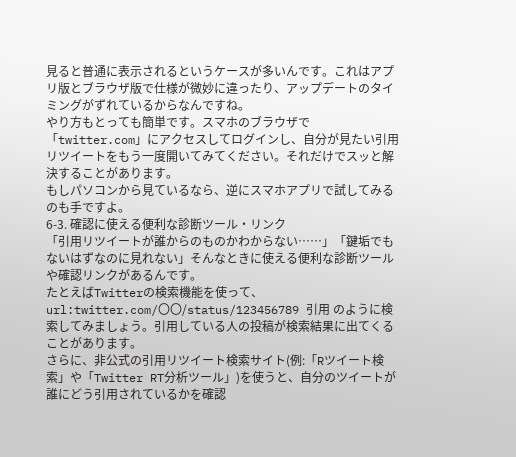見ると普通に表示されるというケースが多いんです。これはアプリ版とブラウザ版で仕様が微妙に違ったり、アップデートのタイミングがずれているからなんですね。
やり方もとっても簡単です。スマホのブラウザで「twitter.com」にアクセスしてログインし、自分が見たい引用リツイートをもう一度開いてみてください。それだけでスッと解決することがあります。
もしパソコンから見ているなら、逆にスマホアプリで試してみるのも手ですよ。
6-3. 確認に使える便利な診断ツール・リンク
「引用リツイートが誰からのものかわからない……」「鍵垢でもないはずなのに見れない」そんなときに使える便利な診断ツールや確認リンクがあるんです。
たとえばTwitterの検索機能を使って、url:twitter.com/〇〇/status/123456789 引用 のように検索してみましょう。引用している人の投稿が検索結果に出てくることがあります。
さらに、非公式の引用リツイート検索サイト(例:「Rツイート検索」や「Twitter RT分析ツール」)を使うと、自分のツイートが誰にどう引用されているかを確認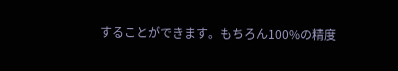することができます。もちろん100%の精度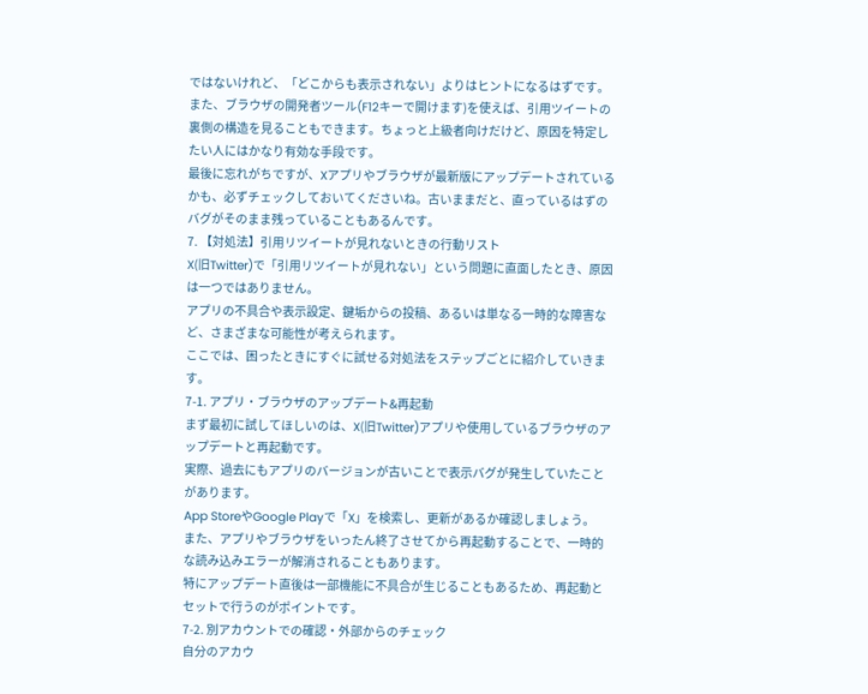ではないけれど、「どこからも表示されない」よりはヒントになるはずです。
また、ブラウザの開発者ツール(F12キーで開けます)を使えば、引用ツイートの裏側の構造を見ることもできます。ちょっと上級者向けだけど、原因を特定したい人にはかなり有効な手段です。
最後に忘れがちですが、Xアプリやブラウザが最新版にアップデートされているかも、必ずチェックしておいてくださいね。古いままだと、直っているはずのバグがそのまま残っていることもあるんです。
7. 【対処法】引用リツイートが見れないときの行動リスト
X(旧Twitter)で「引用リツイートが見れない」という問題に直面したとき、原因は一つではありません。
アプリの不具合や表示設定、鍵垢からの投稿、あるいは単なる一時的な障害など、さまざまな可能性が考えられます。
ここでは、困ったときにすぐに試せる対処法をステップごとに紹介していきます。
7-1. アプリ・ブラウザのアップデート&再起動
まず最初に試してほしいのは、X(旧Twitter)アプリや使用しているブラウザのアップデートと再起動です。
実際、過去にもアプリのバージョンが古いことで表示バグが発生していたことがあります。
App StoreやGoogle Playで「X」を検索し、更新があるか確認しましょう。
また、アプリやブラウザをいったん終了させてから再起動することで、一時的な読み込みエラーが解消されることもあります。
特にアップデート直後は一部機能に不具合が生じることもあるため、再起動とセットで行うのがポイントです。
7-2. 別アカウントでの確認・外部からのチェック
自分のアカウ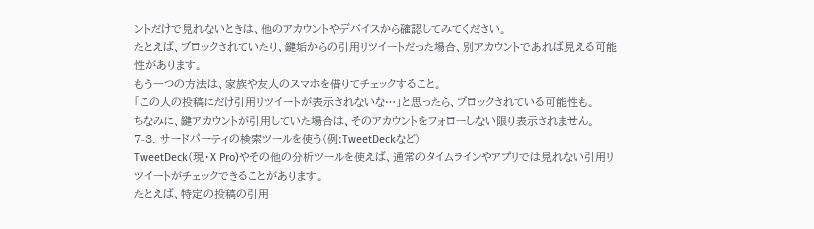ントだけで見れないときは、他のアカウントやデバイスから確認してみてください。
たとえば、ブロックされていたり、鍵垢からの引用リツイートだった場合、別アカウントであれば見える可能性があります。
もう一つの方法は、家族や友人のスマホを借りてチェックすること。
「この人の投稿にだけ引用リツイートが表示されないな…」と思ったら、ブロックされている可能性も。
ちなみに、鍵アカウントが引用していた場合は、そのアカウントをフォローしない限り表示されません。
7-3. サードパーティの検索ツールを使う(例:TweetDeckなど)
TweetDeck(現・X Pro)やその他の分析ツールを使えば、通常のタイムラインやアプリでは見れない引用リツイートがチェックできることがあります。
たとえば、特定の投稿の引用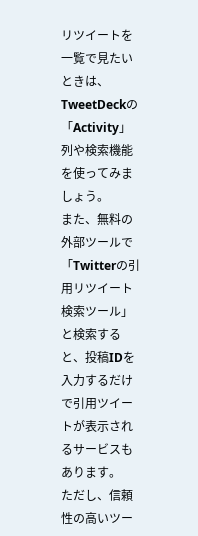リツイートを一覧で見たいときは、TweetDeckの「Activity」列や検索機能を使ってみましょう。
また、無料の外部ツールで「Twitterの引用リツイート検索ツール」と検索すると、投稿IDを入力するだけで引用ツイートが表示されるサービスもあります。
ただし、信頼性の高いツー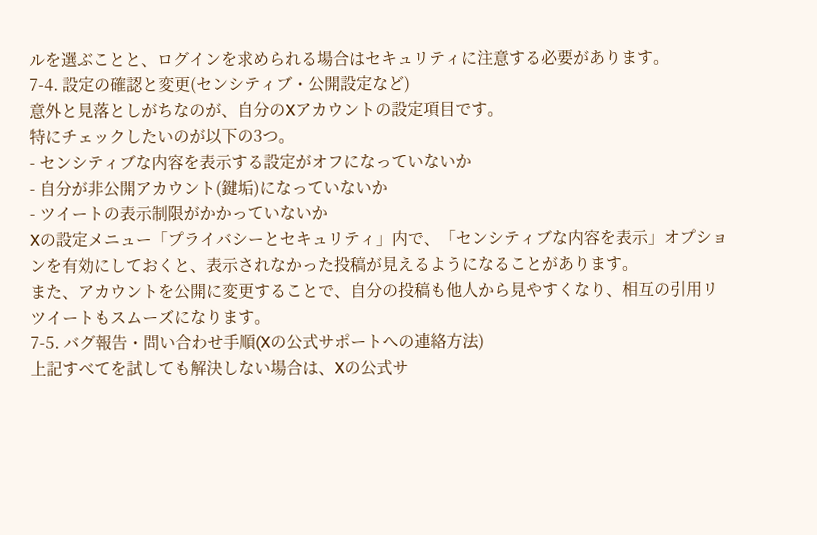ルを選ぶことと、ログインを求められる場合はセキュリティに注意する必要があります。
7-4. 設定の確認と変更(センシティブ・公開設定など)
意外と見落としがちなのが、自分のXアカウントの設定項目です。
特にチェックしたいのが以下の3つ。
- センシティブな内容を表示する設定がオフになっていないか
- 自分が非公開アカウント(鍵垢)になっていないか
- ツイートの表示制限がかかっていないか
Xの設定メニュー「プライバシーとセキュリティ」内で、「センシティブな内容を表示」オプションを有効にしておくと、表示されなかった投稿が見えるようになることがあります。
また、アカウントを公開に変更することで、自分の投稿も他人から見やすくなり、相互の引用リツイートもスムーズになります。
7-5. バグ報告・問い合わせ手順(Xの公式サポートへの連絡方法)
上記すべてを試しても解決しない場合は、Xの公式サ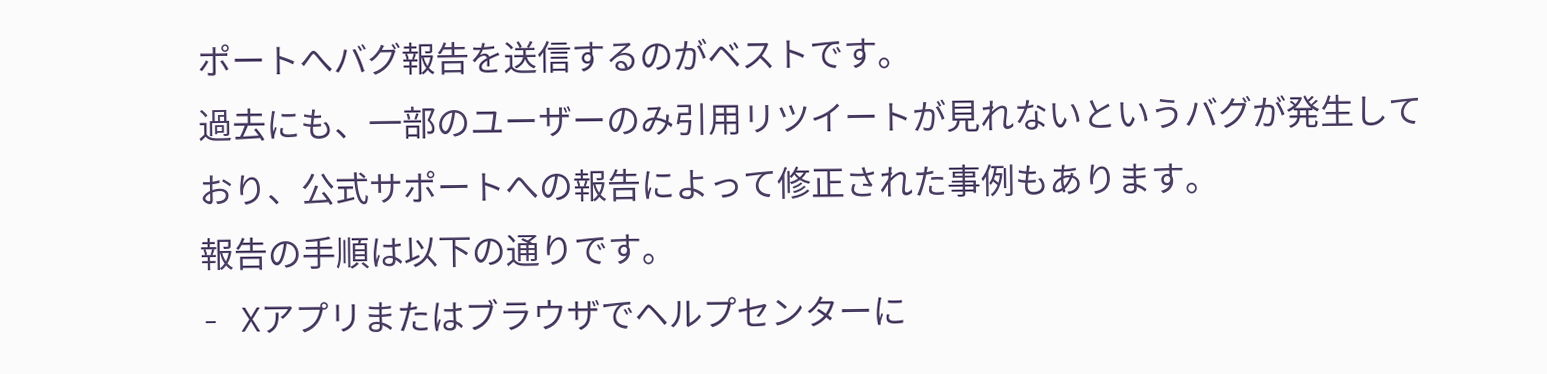ポートへバグ報告を送信するのがベストです。
過去にも、一部のユーザーのみ引用リツイートが見れないというバグが発生しており、公式サポートへの報告によって修正された事例もあります。
報告の手順は以下の通りです。
- Xアプリまたはブラウザでヘルプセンターに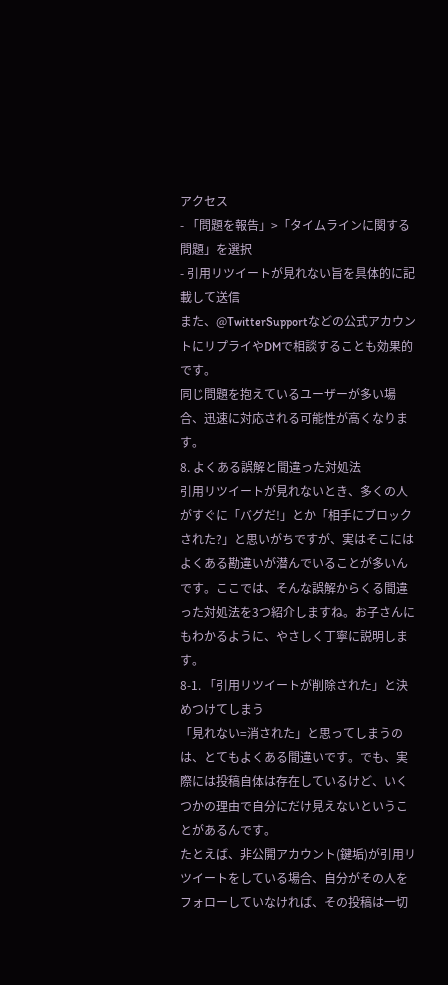アクセス
- 「問題を報告」>「タイムラインに関する問題」を選択
- 引用リツイートが見れない旨を具体的に記載して送信
また、@TwitterSupportなどの公式アカウントにリプライやDMで相談することも効果的です。
同じ問題を抱えているユーザーが多い場合、迅速に対応される可能性が高くなります。
8. よくある誤解と間違った対処法
引用リツイートが見れないとき、多くの人がすぐに「バグだ!」とか「相手にブロックされた?」と思いがちですが、実はそこにはよくある勘違いが潜んでいることが多いんです。ここでは、そんな誤解からくる間違った対処法を3つ紹介しますね。お子さんにもわかるように、やさしく丁寧に説明します。
8-1. 「引用リツイートが削除された」と決めつけてしまう
「見れない=消された」と思ってしまうのは、とてもよくある間違いです。でも、実際には投稿自体は存在しているけど、いくつかの理由で自分にだけ見えないということがあるんです。
たとえば、非公開アカウント(鍵垢)が引用リツイートをしている場合、自分がその人をフォローしていなければ、その投稿は一切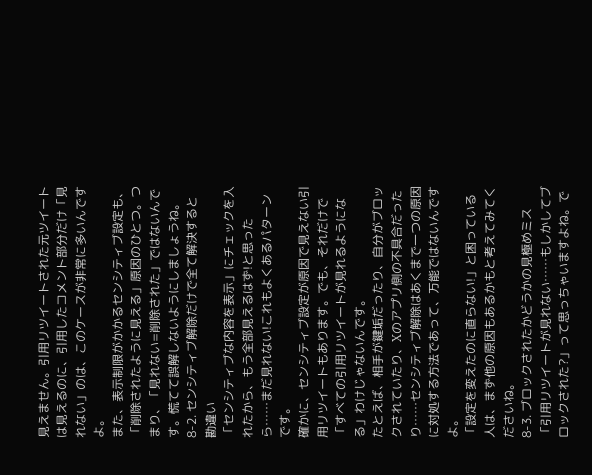見えません。引用リツイートされた元ツイートは見えるのに、引用したコメント部分だけ「見れない」のは、このケースが非常に多いんですよ。
また、表示制限がかかるセンシティブ設定も、「削除されたように見える」原因のひとつ。つまり、「見れない=削除された」ではないんです。慌てて誤解しないようにしましょうね。
8-2. センシティブ解除だけで全て解決すると勘違い
「センシティブな内容を表示」にチェックを入れたから、もう全部見えるはず!と思ったら……まだ見れない!これもよくあるパターンです。
確かに、センシティブ設定が原因で見えない引用リツイートもあります。でも、それだけで「すべての引用リツイートが見れるようになる」わけじゃないんです。
たとえば、相手が鍵垢だったり、自分がブロックされていたり、Xのアプリ側の不具合だったり……センシティブ解除はあくまで一つの原因に対処する方法であって、万能ではないんですよ。
「設定を変えたのに直らない!」と困っている人は、まず他の原因もあるかもと考えてみてくださいね。
8-3. ブロックされたかどうかの見極めミス
「引用リツイートが見れない……もしかしてブロックされた?」って思っちゃいますよね。で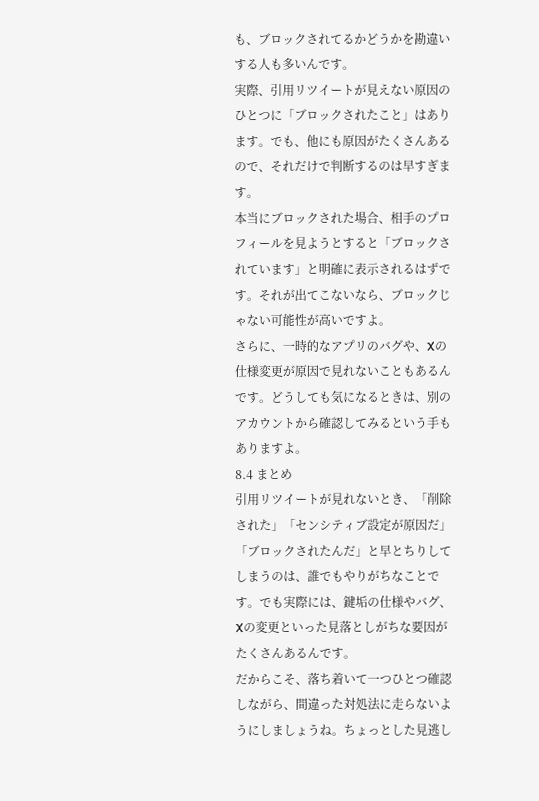も、ブロックされてるかどうかを勘違いする人も多いんです。
実際、引用リツイートが見えない原因のひとつに「ブロックされたこと」はあります。でも、他にも原因がたくさんあるので、それだけで判断するのは早すぎます。
本当にブロックされた場合、相手のプロフィールを見ようとすると「ブロックされています」と明確に表示されるはずです。それが出てこないなら、ブロックじゃない可能性が高いですよ。
さらに、一時的なアプリのバグや、Xの仕様変更が原因で見れないこともあるんです。どうしても気になるときは、別のアカウントから確認してみるという手もありますよ。
8.4 まとめ
引用リツイートが見れないとき、「削除された」「センシティブ設定が原因だ」「ブロックされたんだ」と早とちりしてしまうのは、誰でもやりがちなことです。でも実際には、鍵垢の仕様やバグ、Xの変更といった見落としがちな要因がたくさんあるんです。
だからこそ、落ち着いて一つひとつ確認しながら、間違った対処法に走らないようにしましょうね。ちょっとした見逃し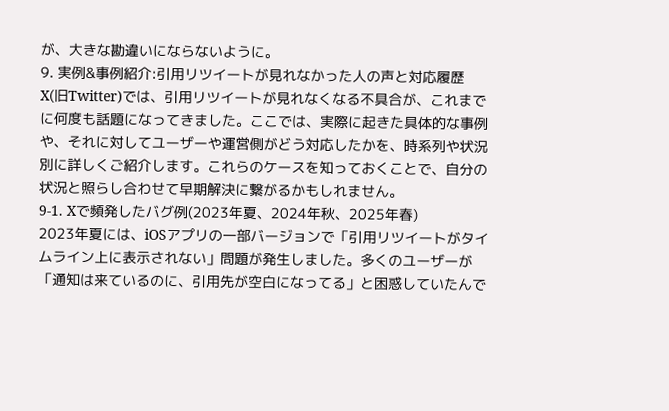が、大きな勘違いにならないように。
9. 実例&事例紹介:引用リツイートが見れなかった人の声と対応履歴
X(旧Twitter)では、引用リツイートが見れなくなる不具合が、これまでに何度も話題になってきました。ここでは、実際に起きた具体的な事例や、それに対してユーザーや運営側がどう対応したかを、時系列や状況別に詳しくご紹介します。これらのケースを知っておくことで、自分の状況と照らし合わせて早期解決に繋がるかもしれません。
9-1. Xで頻発したバグ例(2023年夏、2024年秋、2025年春)
2023年夏には、iOSアプリの一部バージョンで「引用リツイートがタイムライン上に表示されない」問題が発生しました。多くのユーザーが「通知は来ているのに、引用先が空白になってる」と困惑していたんで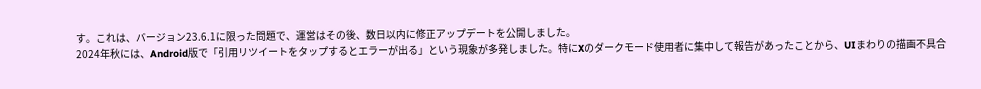す。これは、バージョン23.6.1に限った問題で、運営はその後、数日以内に修正アップデートを公開しました。
2024年秋には、Android版で「引用リツイートをタップするとエラーが出る」という現象が多発しました。特にXのダークモード使用者に集中して報告があったことから、UIまわりの描画不具合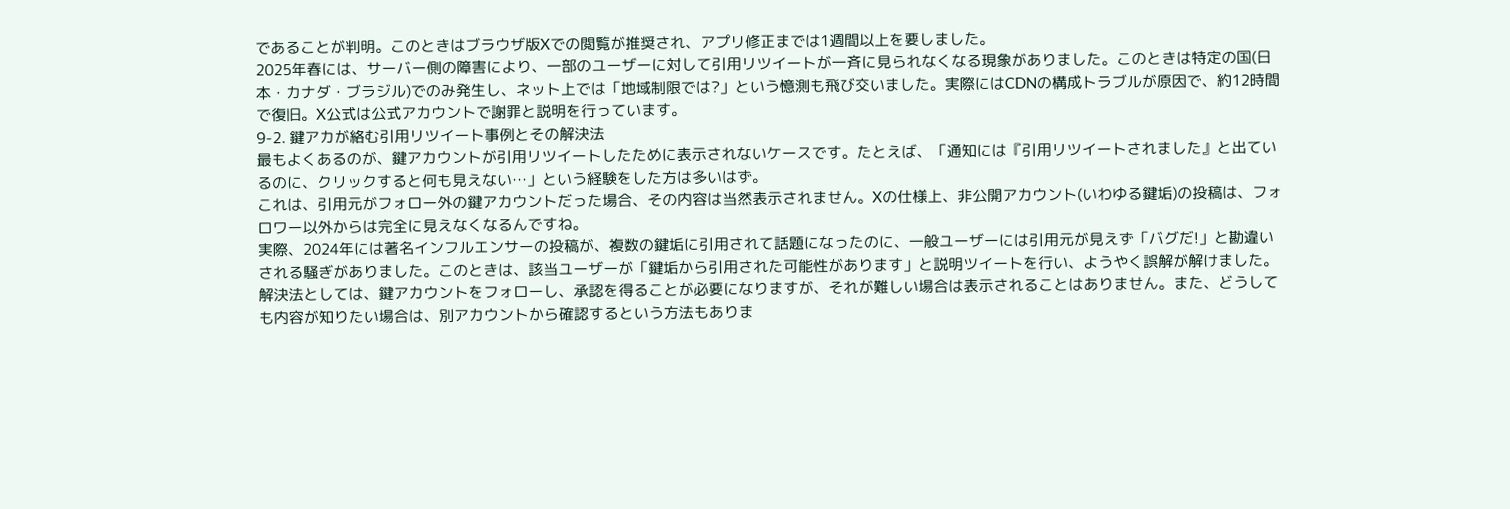であることが判明。このときはブラウザ版Xでの閲覧が推奨され、アプリ修正までは1週間以上を要しました。
2025年春には、サーバー側の障害により、一部のユーザーに対して引用リツイートが一斉に見られなくなる現象がありました。このときは特定の国(日本・カナダ・ブラジル)でのみ発生し、ネット上では「地域制限では?」という憶測も飛び交いました。実際にはCDNの構成トラブルが原因で、約12時間で復旧。X公式は公式アカウントで謝罪と説明を行っています。
9-2. 鍵アカが絡む引用リツイート事例とその解決法
最もよくあるのが、鍵アカウントが引用リツイートしたために表示されないケースです。たとえば、「通知には『引用リツイートされました』と出ているのに、クリックすると何も見えない…」という経験をした方は多いはず。
これは、引用元がフォロー外の鍵アカウントだった場合、その内容は当然表示されません。Xの仕様上、非公開アカウント(いわゆる鍵垢)の投稿は、フォロワー以外からは完全に見えなくなるんですね。
実際、2024年には著名インフルエンサーの投稿が、複数の鍵垢に引用されて話題になったのに、一般ユーザーには引用元が見えず「バグだ!」と勘違いされる騒ぎがありました。このときは、該当ユーザーが「鍵垢から引用された可能性があります」と説明ツイートを行い、ようやく誤解が解けました。
解決法としては、鍵アカウントをフォローし、承認を得ることが必要になりますが、それが難しい場合は表示されることはありません。また、どうしても内容が知りたい場合は、別アカウントから確認するという方法もありま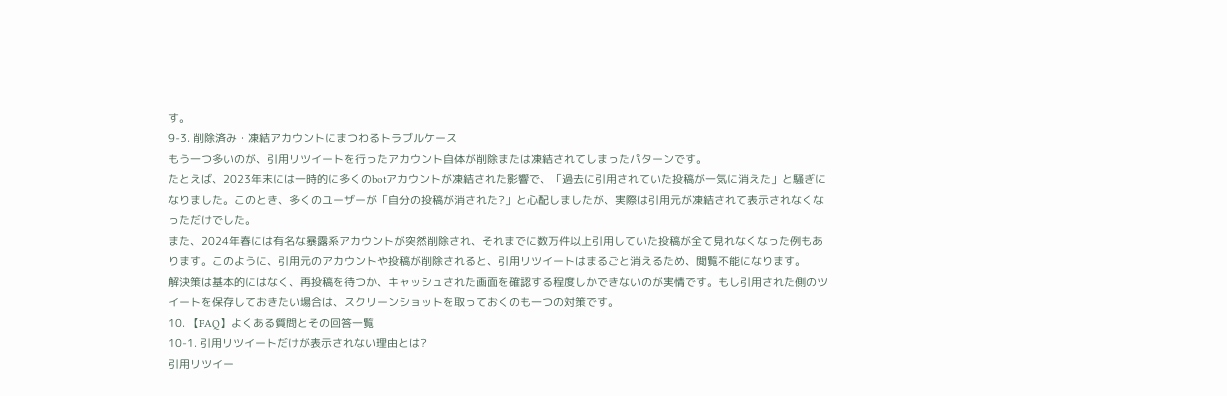す。
9-3. 削除済み・凍結アカウントにまつわるトラブルケース
もう一つ多いのが、引用リツイートを行ったアカウント自体が削除または凍結されてしまったパターンです。
たとえば、2023年末には一時的に多くのbotアカウントが凍結された影響で、「過去に引用されていた投稿が一気に消えた」と騒ぎになりました。このとき、多くのユーザーが「自分の投稿が消された?」と心配しましたが、実際は引用元が凍結されて表示されなくなっただけでした。
また、2024年春には有名な暴露系アカウントが突然削除され、それまでに数万件以上引用していた投稿が全て見れなくなった例もあります。このように、引用元のアカウントや投稿が削除されると、引用リツイートはまるごと消えるため、閲覧不能になります。
解決策は基本的にはなく、再投稿を待つか、キャッシュされた画面を確認する程度しかできないのが実情です。もし引用された側のツイートを保存しておきたい場合は、スクリーンショットを取っておくのも一つの対策です。
10. 【FAQ】よくある質問とその回答一覧
10-1. 引用リツイートだけが表示されない理由とは?
引用リツイー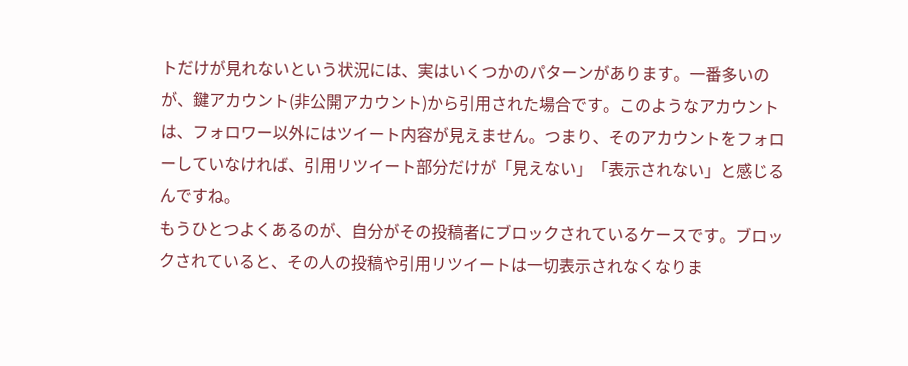トだけが見れないという状況には、実はいくつかのパターンがあります。一番多いのが、鍵アカウント(非公開アカウント)から引用された場合です。このようなアカウントは、フォロワー以外にはツイート内容が見えません。つまり、そのアカウントをフォローしていなければ、引用リツイート部分だけが「見えない」「表示されない」と感じるんですね。
もうひとつよくあるのが、自分がその投稿者にブロックされているケースです。ブロックされていると、その人の投稿や引用リツイートは一切表示されなくなりま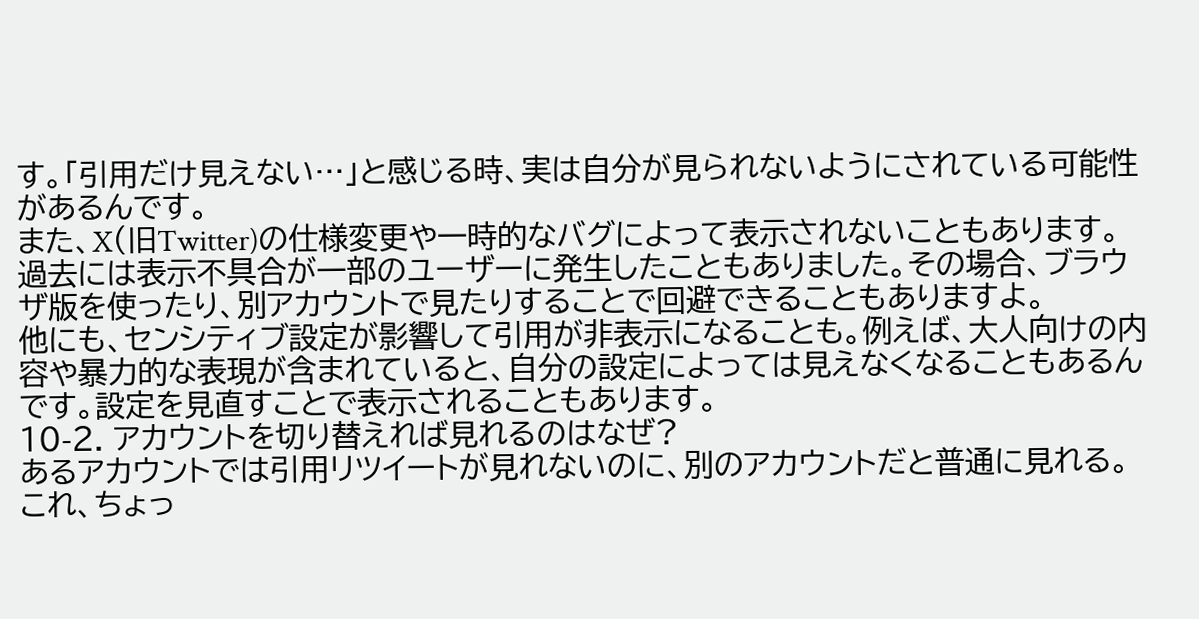す。「引用だけ見えない…」と感じる時、実は自分が見られないようにされている可能性があるんです。
また、X(旧Twitter)の仕様変更や一時的なバグによって表示されないこともあります。過去には表示不具合が一部のユーザーに発生したこともありました。その場合、ブラウザ版を使ったり、別アカウントで見たりすることで回避できることもありますよ。
他にも、センシティブ設定が影響して引用が非表示になることも。例えば、大人向けの内容や暴力的な表現が含まれていると、自分の設定によっては見えなくなることもあるんです。設定を見直すことで表示されることもあります。
10-2. アカウントを切り替えれば見れるのはなぜ?
あるアカウントでは引用リツイートが見れないのに、別のアカウントだと普通に見れる。これ、ちょっ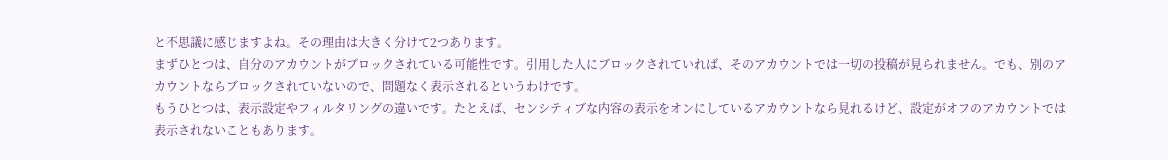と不思議に感じますよね。その理由は大きく分けて2つあります。
まずひとつは、自分のアカウントがブロックされている可能性です。引用した人にブロックされていれば、そのアカウントでは一切の投稿が見られません。でも、別のアカウントならブロックされていないので、問題なく表示されるというわけです。
もうひとつは、表示設定やフィルタリングの違いです。たとえば、センシティブな内容の表示をオンにしているアカウントなら見れるけど、設定がオフのアカウントでは表示されないこともあります。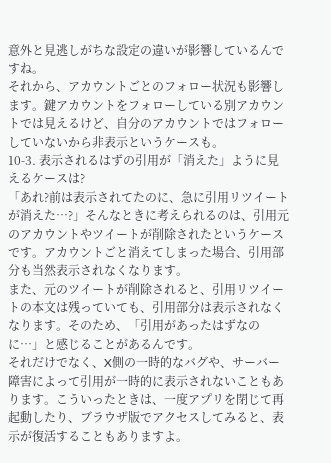意外と見逃しがちな設定の違いが影響しているんですね。
それから、アカウントごとのフォロー状況も影響します。鍵アカウントをフォローしている別アカウントでは見えるけど、自分のアカウントではフォローしていないから非表示というケースも。
10-3. 表示されるはずの引用が「消えた」ように見えるケースは?
「あれ?前は表示されてたのに、急に引用リツイートが消えた…?」そんなときに考えられるのは、引用元のアカウントやツイートが削除されたというケースです。アカウントごと消えてしまった場合、引用部分も当然表示されなくなります。
また、元のツイートが削除されると、引用リツイートの本文は残っていても、引用部分は表示されなくなります。そのため、「引用があったはずなのに…」と感じることがあるんです。
それだけでなく、X側の一時的なバグや、サーバー障害によって引用が一時的に表示されないこともあります。こういったときは、一度アプリを閉じて再起動したり、ブラウザ版でアクセスしてみると、表示が復活することもありますよ。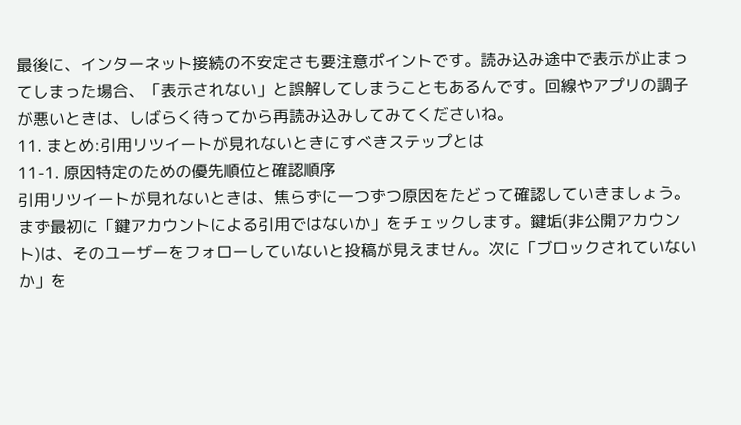最後に、インターネット接続の不安定さも要注意ポイントです。読み込み途中で表示が止まってしまった場合、「表示されない」と誤解してしまうこともあるんです。回線やアプリの調子が悪いときは、しばらく待ってから再読み込みしてみてくださいね。
11. まとめ:引用リツイートが見れないときにすべきステップとは
11-1. 原因特定のための優先順位と確認順序
引用リツイートが見れないときは、焦らずに一つずつ原因をたどって確認していきましょう。まず最初に「鍵アカウントによる引用ではないか」をチェックします。鍵垢(非公開アカウント)は、そのユーザーをフォローしていないと投稿が見えません。次に「ブロックされていないか」を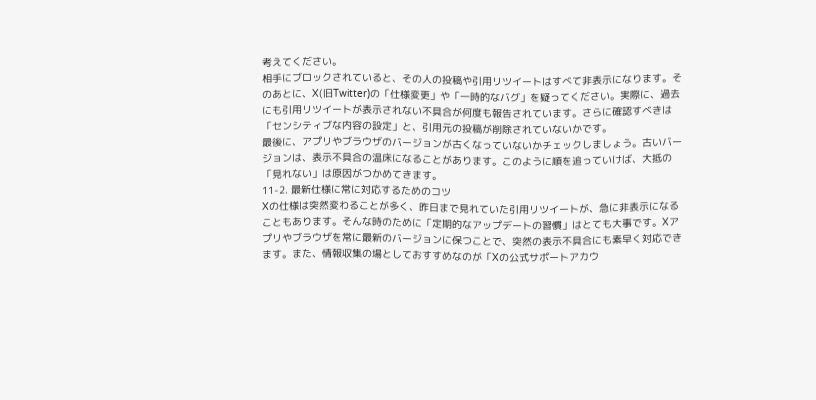考えてください。
相手にブロックされていると、その人の投稿や引用リツイートはすべて非表示になります。そのあとに、X(旧Twitter)の「仕様変更」や「一時的なバグ」を疑ってください。実際に、過去にも引用リツイートが表示されない不具合が何度も報告されています。さらに確認すべきは「センシティブな内容の設定」と、引用元の投稿が削除されていないかです。
最後に、アプリやブラウザのバージョンが古くなっていないかチェックしましょう。古いバージョンは、表示不具合の温床になることがあります。このように順を追っていけば、大抵の「見れない」は原因がつかめてきます。
11-2. 最新仕様に常に対応するためのコツ
Xの仕様は突然変わることが多く、昨日まで見れていた引用リツイートが、急に非表示になることもあります。そんな時のために「定期的なアップデートの習慣」はとても大事です。Xアプリやブラウザを常に最新のバージョンに保つことで、突然の表示不具合にも素早く対応できます。また、情報収集の場としておすすめなのが「Xの公式サポートアカウ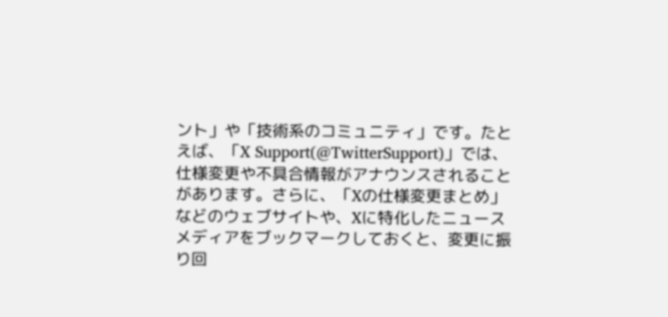ント」や「技術系のコミュニティ」です。たとえば、「X Support(@TwitterSupport)」では、仕様変更や不具合情報がアナウンスされることがあります。さらに、「Xの仕様変更まとめ」などのウェブサイトや、Xに特化したニュースメディアをブックマークしておくと、変更に振り回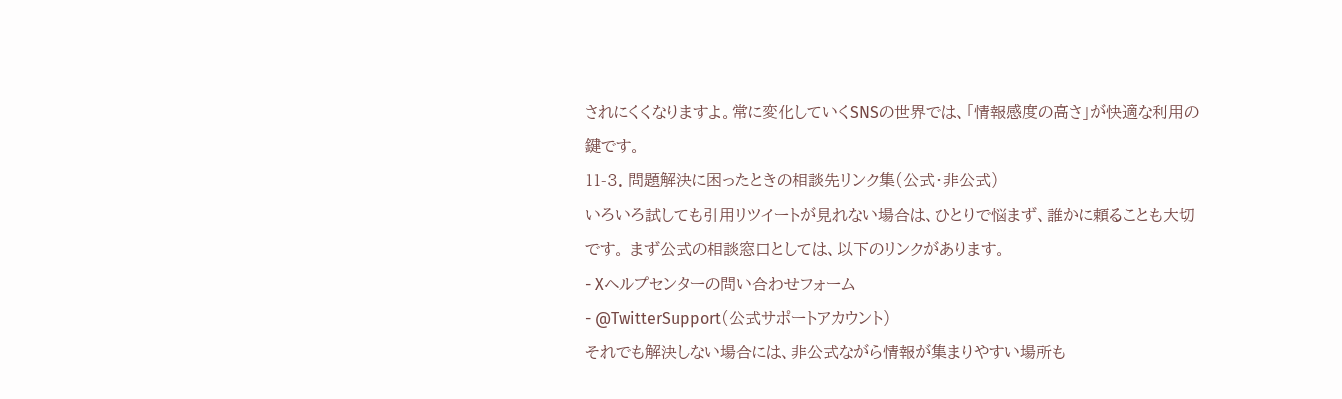されにくくなりますよ。常に変化していくSNSの世界では、「情報感度の高さ」が快適な利用の鍵です。
11-3. 問題解決に困ったときの相談先リンク集(公式・非公式)
いろいろ試しても引用リツイートが見れない場合は、ひとりで悩まず、誰かに頼ることも大切です。 まず公式の相談窓口としては、以下のリンクがあります。
- Xヘルプセンターの問い合わせフォーム
- @TwitterSupport(公式サポートアカウント)
それでも解決しない場合には、非公式ながら情報が集まりやすい場所も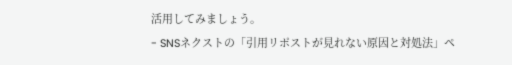活用してみましょう。
- SNSネクストの「引用リポストが見れない原因と対処法」ペ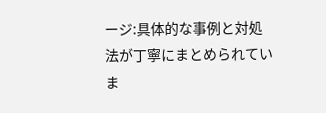ージ:具体的な事例と対処法が丁寧にまとめられていま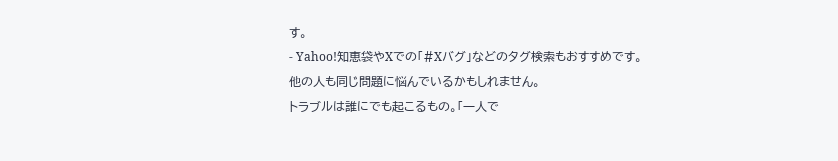す。
- Yahoo!知恵袋やXでの「#Xバグ」などのタグ検索もおすすめです。他の人も同じ問題に悩んでいるかもしれません。
トラブルは誰にでも起こるもの。「一人で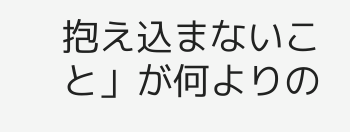抱え込まないこと」が何よりの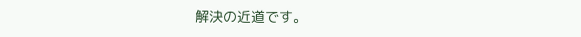解決の近道です。